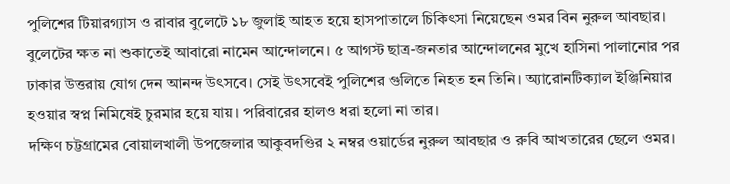পুলিশের টিয়ারগ্যাস ও রাবার বুলেটে ১৮ জুলাই আহত হয়ে হাসপাতালে চিকিৎসা নিয়েছেন ওমর বিন নুরুল আবছার। বুলেটের ক্ষত না শুকাতেই আবারো নামেন আন্দোলনে। ৫ আগস্ট ছাত্র-জনতার আন্দোলনের মুখে হাসিনা পালানোর পর ঢাকার উত্তরায় যোগ দেন আনন্দ উৎসবে। সেই উৎসবেই পুলিশের গুলিতে নিহত হন তিনি। অ্যারোনটিক্যাল ইঞ্জিনিয়ার হওয়ার স্বপ্ন নিমিষেই চুরমার হয়ে যায়। পরিবারের হালও ধরা হলো না তার।
দক্ষিণ চট্টগ্রামের বোয়ালখালী উপজেলার আকুবদণ্ডির ২ নম্বর ওয়ার্ডের নুরুল আবছার ও রুবি আখতারের ছেলে ওমর।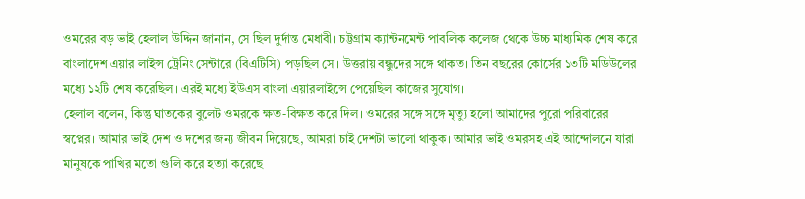ওমরের বড় ভাই হেলাল উদ্দিন জানান, সে ছিল দুর্দান্ত মেধাবী। চট্টগ্রাম ক্যান্টনমেন্ট পাবলিক কলেজ থেকে উচ্চ মাধ্যমিক শেষ করে বাংলাদেশ এয়ার লাইন্স ট্রেনিং সেন্টারে (বিএটিসি) পড়ছিল সে। উত্তরায় বন্ধুদের সঙ্গে থাকত। তিন বছরের কোর্সের ১৩টি মডিউলের মধ্যে ১২টি শেষ করেছিল। এরই মধ্যে ইউএস বাংলা এয়ারলাইন্সে পেয়েছিল কাজের সুযোগ।
হেলাল বলেন, কিন্তু ঘাতকের বুলেট ওমরকে ক্ষত-বিক্ষত করে দিল। ওমরের সঙ্গে সঙ্গে মৃত্যু হলো আমাদের পুরো পরিবারের স্বপ্নের। আমার ভাই দেশ ও দশের জন্য জীবন দিয়েছে, আমরা চাই দেশটা ভালো থাকুক। আমার ভাই ওমরসহ এই আন্দোলনে যারা মানুষকে পাখির মতো গুলি করে হত্যা করেছে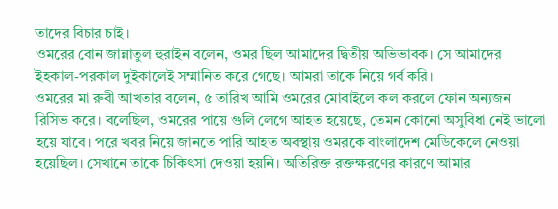তাদের বিচার চাই।
ওমরের বোন জান্নাতুল হুরাইন বলেন, ওমর ছিল আমাদের দ্বিতীয় অভিভাবক। সে আমাদের ইহকাল-পরকাল দুইকালেই সম্মানিত করে গেছে। আমরা তাকে নিয়ে গর্ব করি।
ওমরের মা রুবী আখতার বলেন, ৫ তারিখ আমি ওমরের মোবাইলে কল করলে ফোন অন্যজন রিসিভ করে। বলেছিল, ওমরের পায়ে গুলি লেগে আহত হয়েছে, তেমন কোনো অসুবিধা নেই ভালো হয়ে যাবে। পরে খবর নিয়ে জানতে পারি আহত অবস্থায় ওমরকে বাংলাদেশ মেডিকেলে নেওয়া হয়েছিল। সেখানে তাকে চিকিৎসা দেওয়া হয়নি। অতিরিক্ত রক্তক্ষরণের কারণে আমার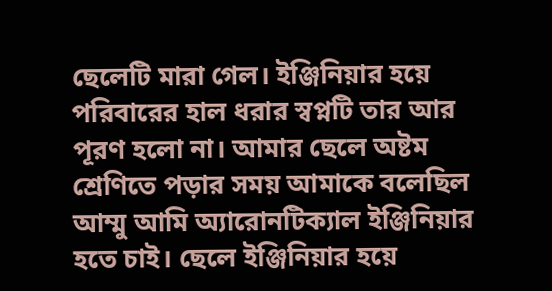ছেলেটি মারা গেল। ইঞ্জিনিয়ার হয়ে পরিবারের হাল ধরার স্বপ্নটি তার আর পূরণ হলো না। আমার ছেলে অষ্টম শ্রেণিতে পড়ার সময় আমাকে বলেছিল আম্মু আমি অ্যারোনটিক্যাল ইঞ্জিনিয়ার হতে চাই। ছেলে ইঞ্জিনিয়ার হয়ে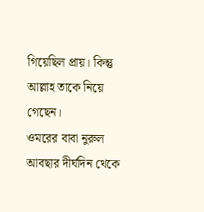গিয়েছিল প্রায়। কিন্তু আল্লাহ তাকে নিয়ে গেছেন।
ওমরের বাবা নুরুল আবছার দীর্ঘদিন থেকে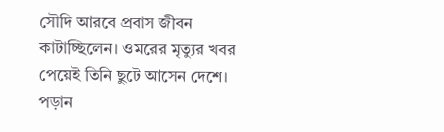সৌদি আরবে প্রবাস জীবন কাটাচ্ছিলেন। ওমরের মৃত্যুর খবর পেয়েই তিনি ছুটে আসেন দেশে। পড়ান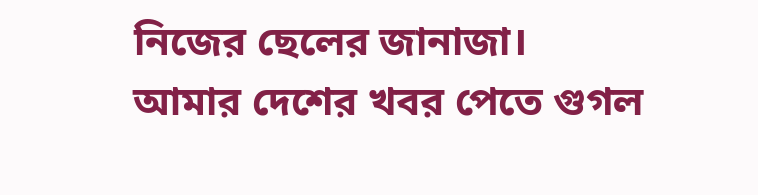নিজের ছেলের জানাজা।
আমার দেশের খবর পেতে গুগল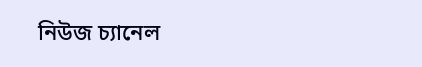নিউজ চ্যানেল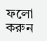ফলো করুন